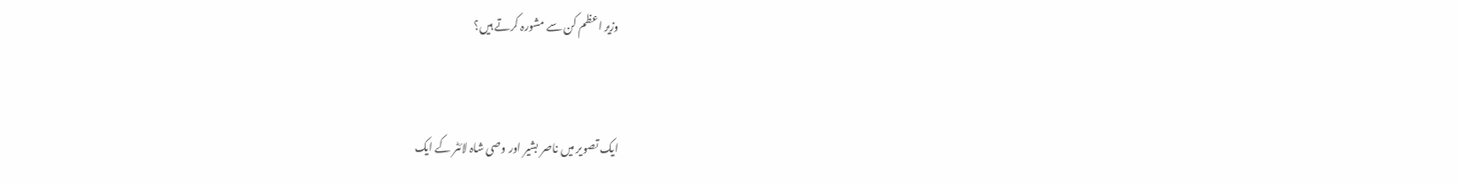وزیر اعظم کن سے مشورہ کرتے ہیں؟


ایک تصویر میں ناصر بشیر اور وصی شاہ لائٹر کے ایک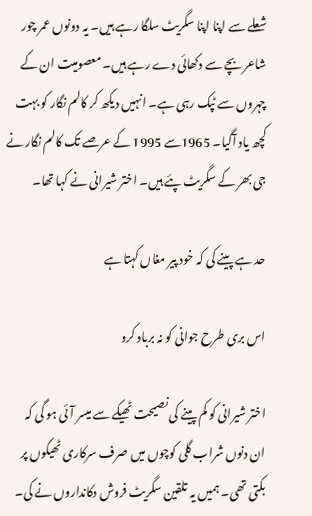شعلے سے اپنا اپنا سگریٹ سلگا رہے ہیں۔ یہ دونوں عمر چور شاعر بچے سے دکھائی دے رہے ہیں۔ معصومیت ان کے چہروں سے ٹپک رہی ہے۔ انہیں دیکھ کر کالم نگار کو بہت کچھ یاد آگیا۔ 1965سے 1995 کے عرصے تک کالم نگار نے جی بھر کے سگریٹ پئے ہیں۔ اختر شیرانی نے کہا تھا۔

حد ہے پینے کی کہ خود پیر مغاں کہتا ہے

اس بری طرح جوانی کو نہ برباد کرو

اختر شیرانی کو کم پینے کی نصیحت ٹھیکے سے میسر آئی ہو گی کہ ان دنوں شراب گلی کوچوں میں صرف سرکاری ٹھیکوں پر بکتی تھی۔ ہمیں یہ تلقین سگریٹ فروش دکانداروں نے کی۔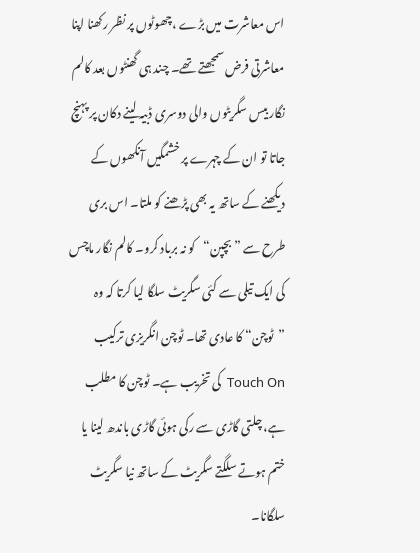اس معاشرت میں بڑے ،چھوٹوں پر نظر رکھنا اپنا معاشرتی فرض سمجھتے تھے۔ چند ہی گھنٹوں بعد کالم نگار بیس سگریٹوں والی دوسری ڈبیہ لینے دکان پر پہنچ جاتا تو ان کے چہرے پر خشمگیں آنکھوں کے دیکھنے کے ساتھ یہ بھی پڑھنے کو ملتا۔ اس بری طرح سے ”بچپن“کو نہ برباد کرو۔ کالم نگار ماچس کی ایک تیلی سے کئی سگریٹ سلگا لیا کرتا کہ وہ ”ٹوچن“ کا عادی تھا۔ ٹوچن انگریزی ترکیب Touch On  کی تخریب ہے۔ ٹوچن کا مطلب ہے، چلتی گاڑی سے رکی ہوئی گاڑی باندھ لینا یا ختم ہوتے سلگتے سگریٹ کے ساتھ نیا سگریٹ سلگانا۔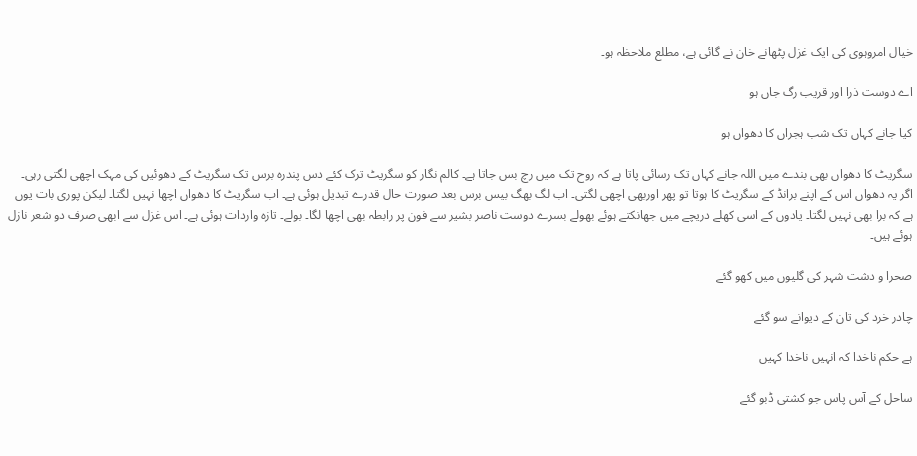خیال امروہوی کی ایک غزل پٹھانے خان نے گائی ہے، مطلع ملاحظہ ہو۔

اے دوست ذرا اور قریب رگ جاں ہو

کیا جانے کہاں تک شب ہجراں کا دھواں ہو

سگریٹ کا دھواں بھی بندے میں اللہ جانے کہاں تک رسائی پاتا ہے کہ روح تک میں رچ بس جاتا ہے۔ کالم نگار کو سگریٹ ترک کئے دس پندرہ برس تک سگریٹ کے دھوئیں کی مہک اچھی لگتی رہی۔ اگر یہ دھواں اس کے اپنے برانڈ کے سگریٹ کا ہوتا تو پھر اوربھی اچھی لگتی۔ اب لگ بھگ بیس برس بعد صورت حال قدرے تبدیل ہوئی ہے۔ اب سگریٹ کا دھواں اچھا نہیں لگتا۔ لیکن پوری بات یوں ہے کہ برا بھی نہیں لگتا۔ یادوں کے اسی کھلے دریچے میں جھانکتے ہوئے بھولے بسرے دوست ناصر بشیر سے فون پر رابطہ بھی اچھا لگا۔ بولے۔ تازہ واردات ہوئی ہے۔ اس غزل سے ابھی صرف دو شعر نازل ہوئے ہیں۔

صحرا و دشت شہر کی گلیوں میں کھو گئے

چادر خرد کی تان کے دیوانے سو گئے

ہے حکم ناخدا کہ انہیں ناخدا کہیں

ساحل کے آس پاس جو کشتی ڈبو گئے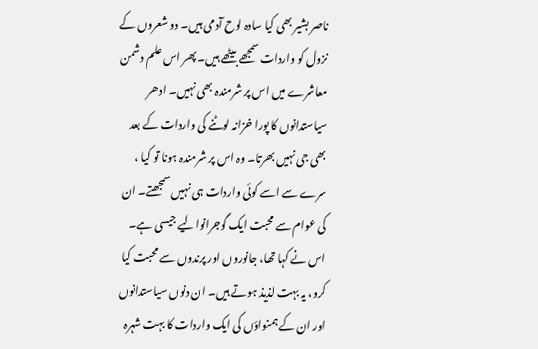ناصر بشیر بھی کیا سادہ لوح آدمی ہیں۔ دو شعروں کے نزول کو واردات سمجھے بیٹھے ہیں۔ پھر اس علم دشمن معاشرے میں اس پر شرمندہ بھی نہیں۔ ادھر سیاستدانوں کا پورا خزانہ لوٹنے کی واردات کے بعد بھی جی نہیں بھرتا۔ وہ اس پر شرمندہ ہونا تو کیا ، سرے سے اسے کوئی واردات ہی نہیں سمجھتے۔ ان کی عوام سے محبت ایک گوجرانوالیے جیسی ہے۔ اس نے کہا تھا، جانوروں اور پرندوں سے محبت کیا کرو، یہ بہت لذیذ ہوتے ہیں۔ ان دنوں سیاستدانوں اور ان کے ہمنواؤں کی ایک واردات کا بہت شہرہ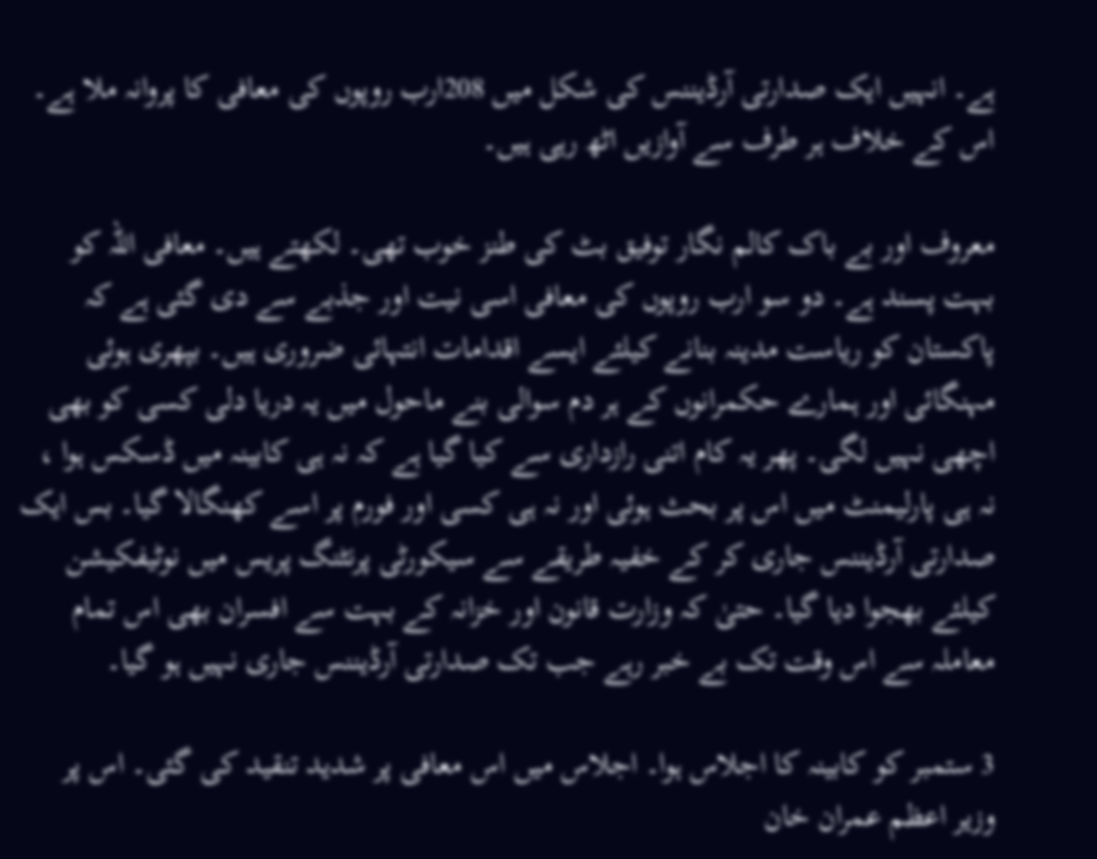ہے۔ انہیں ایک صدارتی آرڈیننس کی شکل میں 208ارب روپوں کی معافی کا پروانہ ملا ہے۔ اس کے خلاف ہر طرف سے آوازیں اٹھ رہی ہیں۔

معروف اور بے باک کالم نگار توفیق بٹ کی طنز خوب تھی۔ لکھتے ہیں۔ معافی اللہ کو بہت پسند ہے۔ دو سو ارب روپوں کی معافی اسی نیت اور جذبے سے دی گئی ہے کہ پاکستان کو ریاست مدینہ بنانے کیلئے ایسے اقدامات انتہائی ضروری ہیں۔ بپھری ہوئی مہنگائی اور ہمارے حکمرانوں کے ہر دم سوالی بنے ماحول میں یہ دریا دلی کسی کو بھی اچھی نہیں لگی۔ پھر یہ کام اتنی رازداری سے کیا گیا ہے کہ نہ ہی کابینہ میں ڈسکس ہوا ، نہ ہی پارلیمنٹ میں اس پر بحث ہوئی اور نہ ہی کسی اور فورم پر اسے کھنگالا گیا۔ بس ایک صدارتی آرڈیننس جاری کر کے خفیہ طریقے سے سیکورٹی پرنٹنگ پریس میں نوٹیفکیشن کیلئے بھجوا دیا گیا۔ حتیٰ کہ وزارت قانون اور خزانہ کے بہت سے افسران بھی اس تمام معاملہ سے اس وقت تک بے خبر رہے جب تک صدارتی آرڈیننس جاری نہیں ہو گیا۔

3 ستمبر کو کابینہ کا اجلاس ہوا۔ اجلاس میں اس معافی پر شدید تنقید کی گئی۔ اس پر وزیر اعظم عمران خان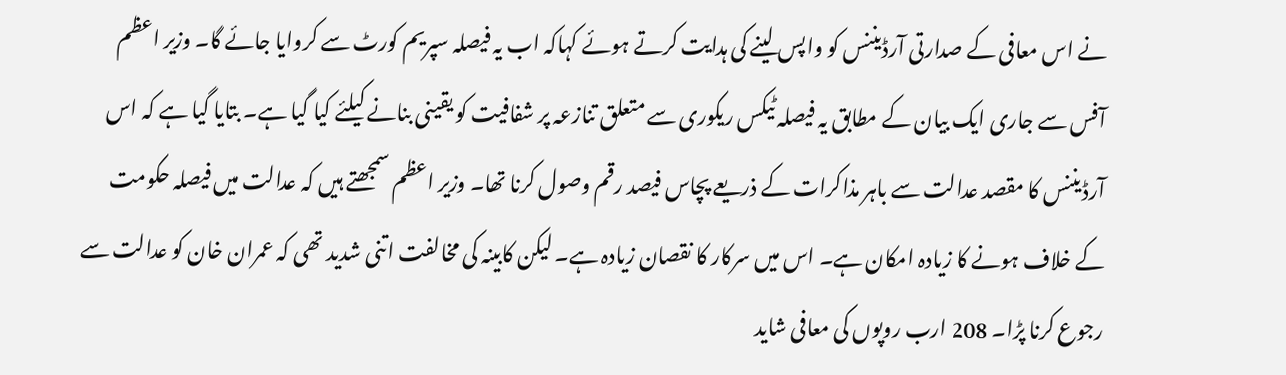نے اس معافی کے صدارتی آرڈیننس کو واپس لینے کی ہدایت کرتے ہوئے کہاکہ اب یہ فیصلہ سپریم کورٹ سے کروایا جائے گا۔ وزیر اعظم آفس سے جاری ایک بیان کے مطابق یہ فیصلہ ٹیکس ریکوری سے متعلق تنازعہ پر شفافیت کو یقینی بنانے کیلئے کیا گیا ہے۔ بتایا گیا ہے کہ اس آرڈیننس کا مقصد عدالت سے باہر مذاکرات کے ذریعے پچاس فیصد رقم وصول کرنا تھا۔ وزیر اعظم سمجھتے ہیں کہ عدالت میں فیصلہ حکومت کے خلاف ہونے کا زیادہ امکان ہے۔ اس میں سرکار کا نقصان زیادہ ہے۔ لیکن کابینہ کی مخالفت اتنی شدید تھی کہ عمران خان کو عدالت سے رجوع کرنا پڑا۔ 208 ارب روپوں کی معافی شاید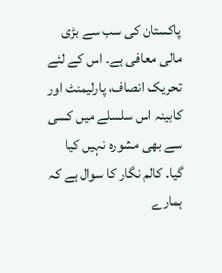پاکستان کی سب سے بڑی مالی معافی ہے۔ اس کے لئے تحریک انصاف، پارلیمنٹ اور کابینہ اس سلسلے میں کسی سے بھی مشورہ نہیں کیا گیا۔ کالم نگار کا سوال ہے کہ ہمارے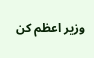وزیر اعظم کن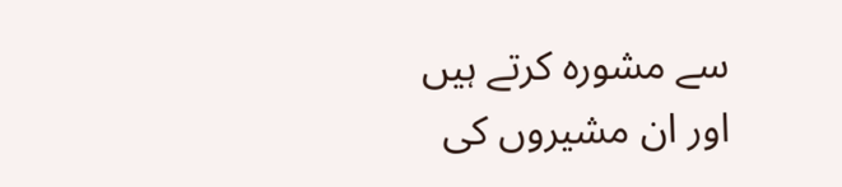سے مشورہ کرتے ہیں اور ان مشیروں کی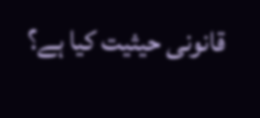قانونی حیثیت کیا ہے؟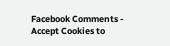Facebook Comments - Accept Cookies to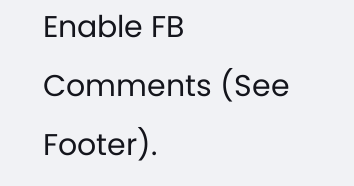Enable FB Comments (See Footer).